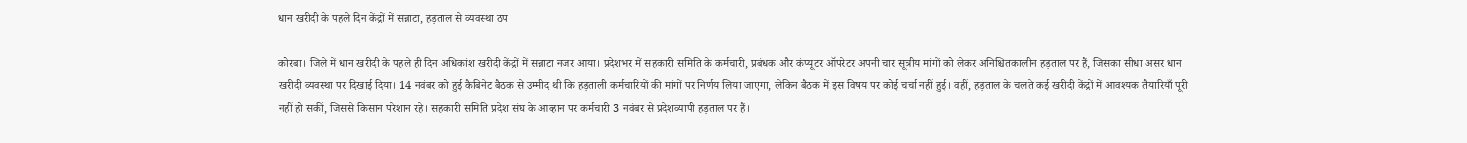धान खरीदी के पहले दिन केंद्रों में सन्नाटा, हड़ताल से व्यवस्था ठप

कोरबा। जिले में धान खरीदी के पहले ही दिन अधिकांश खरीदी केंद्रों में सन्नाटा नजर आया। प्रदेशभर में सहकारी समिति के कर्मचारी, प्रबंधक और कंप्यूटर ऑपरेटर अपनी चार सूत्रीय मांगों को लेकर अनिश्चितकालीन हड़ताल पर हैं, जिसका सीधा असर धान खरीदी व्यवस्था पर दिखाई दिया। 14 नवंबर को हुई कैबिनेट बैठक से उम्मीद थी कि हड़ताली कर्मचारियों की मांगों पर निर्णय लिया जाएगा, लेकिन बैठक में इस विषय पर कोई चर्चा नहीं हुई। वहीं, हड़ताल के चलते कई खरीदी केंद्रों में आवश्यक तैयारियाँ पूरी नहीं हो सकीं, जिससे किसान परेशान रहे। सहकारी समिति प्रदेश संघ के आव्हान पर कर्मचारी 3 नवंबर से प्रदेशव्यापी हड़ताल पर हैं।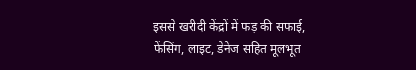इससे खरीदी केंद्रों में फड़ की सफाई, फेंसिंग, लाइट, डेनेज सहित मूलभूत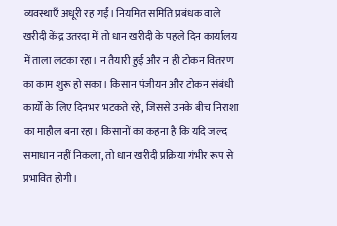व्यवस्थाएँ अधूरी रह गईं। नियमित समिति प्रबंधक वाले खरीदी केंद्र उतरदा में तो धान खरीदी के पहले दिन कार्यालय में ताला लटका रहा। न तैयारी हुई और न ही टोकन वितरण का काम शुरू हो सका। किसान पंजीयन और टोकन संबंधी कार्यों के लिए दिनभर भटकते रहे, जिससे उनके बीच निराशा का माहौल बना रहा। किसानों का कहना है कि यदि जल्द समाधान नहीं निकला, तो धान खरीदी प्रक्रिया गंभीर रूप से प्रभावित होगी।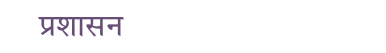प्रशासन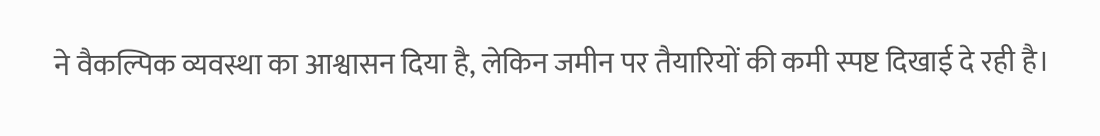ने वैकल्पिक व्यवस्था का आश्वासन दिया है, लेकिन जमीन पर तैयारियों की कमी स्पष्ट दिखाई दे रही है।